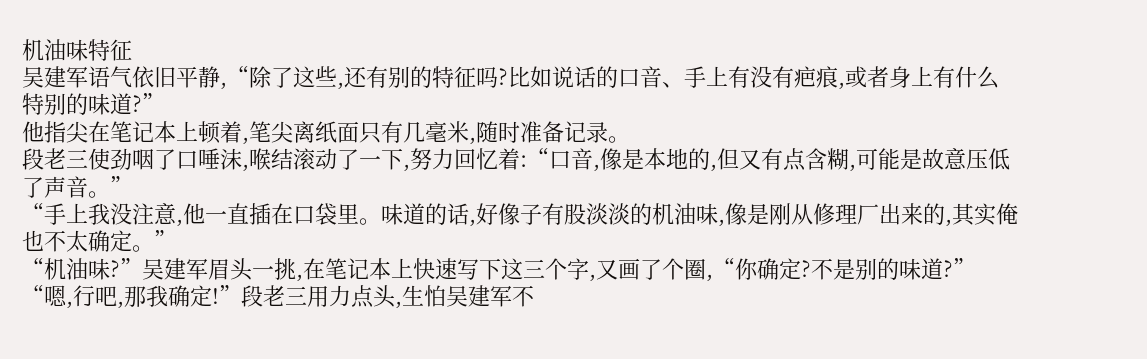机油味特征
吴建军语气依旧平静,“除了这些,还有别的特征吗?比如说话的口音、手上有没有疤痕,或者身上有什么特别的味道?”
他指尖在笔记本上顿着,笔尖离纸面只有几毫米,随时准备记录。
段老三使劲咽了口唾沫,喉结滚动了一下,努力回忆着:“口音,像是本地的,但又有点含糊,可能是故意压低了声音。”
“手上我没注意,他一直插在口袋里。味道的话,好像子有股淡淡的机油味,像是刚从修理厂出来的,其实俺也不太确定。”
“机油味?”吴建军眉头一挑,在笔记本上快速写下这三个字,又画了个圈,“你确定?不是别的味道?”
“嗯,行吧,那我确定!”段老三用力点头,生怕吴建军不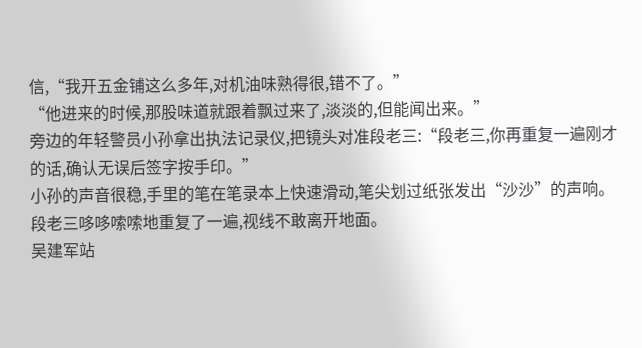信,“我开五金铺这么多年,对机油味熟得很,错不了。”
“他进来的时候,那股味道就跟着飘过来了,淡淡的,但能闻出来。”
旁边的年轻警员小孙拿出执法记录仪,把镜头对准段老三:“段老三,你再重复一遍刚才的话,确认无误后签字按手印。”
小孙的声音很稳,手里的笔在笔录本上快速滑动,笔尖划过纸张发出“沙沙”的声响。
段老三哆哆嗦嗦地重复了一遍,视线不敢离开地面。
吴建军站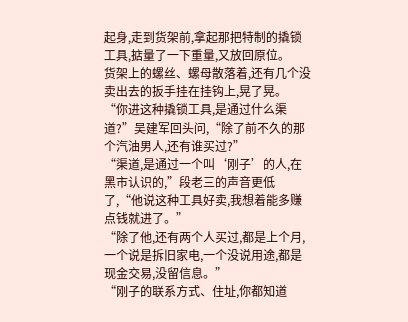起身,走到货架前,拿起那把特制的撬锁工具,掂量了一下重量,又放回原位。
货架上的螺丝、螺母散落着,还有几个没卖出去的扳手挂在挂钩上,晃了晃。
“你进这种撬锁工具,是通过什么渠道?”吴建军回头问,“除了前不久的那个汽油男人,还有谁买过?”
“渠道,是通过一个叫‘刚子’的人,在黑市认识的,”段老三的声音更低了,“他说这种工具好卖,我想着能多赚点钱就进了。”
“除了他,还有两个人买过,都是上个月,一个说是拆旧家电,一个没说用途,都是现金交易,没留信息。”
“刚子的联系方式、住址,你都知道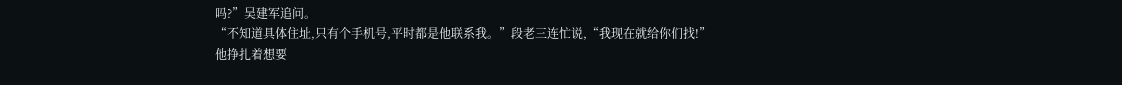吗?”吴建军追问。
“不知道具体住址,只有个手机号,平时都是他联系我。”段老三连忙说,“我现在就给你们找!”
他挣扎着想要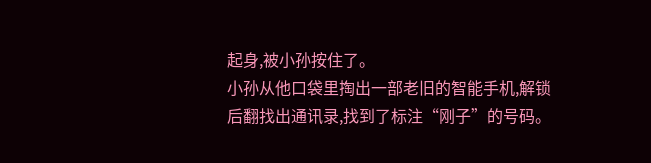起身,被小孙按住了。
小孙从他口袋里掏出一部老旧的智能手机,解锁后翻找出通讯录,找到了标注“刚子”的号码。